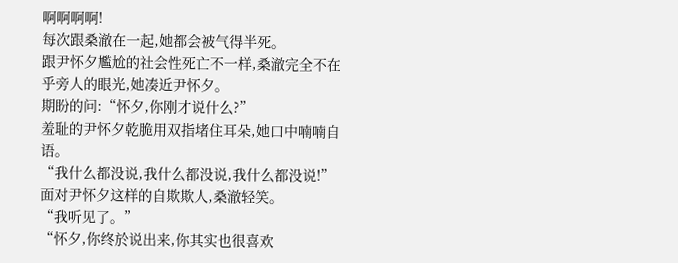啊啊啊啊!
每次跟桑澈在一起,她都会被气得半死。
跟尹怀夕尷尬的社会性死亡不一样,桑澈完全不在乎旁人的眼光,她凑近尹怀夕。
期盼的问:“怀夕,你刚才说什么?”
羞耻的尹怀夕乾脆用双指堵住耳朵,她口中喃喃自语。
“我什么都没说,我什么都没说,我什么都没说!”
面对尹怀夕这样的自欺欺人,桑澈轻笑。
“我听见了。”
“怀夕,你终於说出来,你其实也很喜欢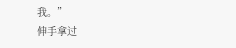我。”
伸手拿过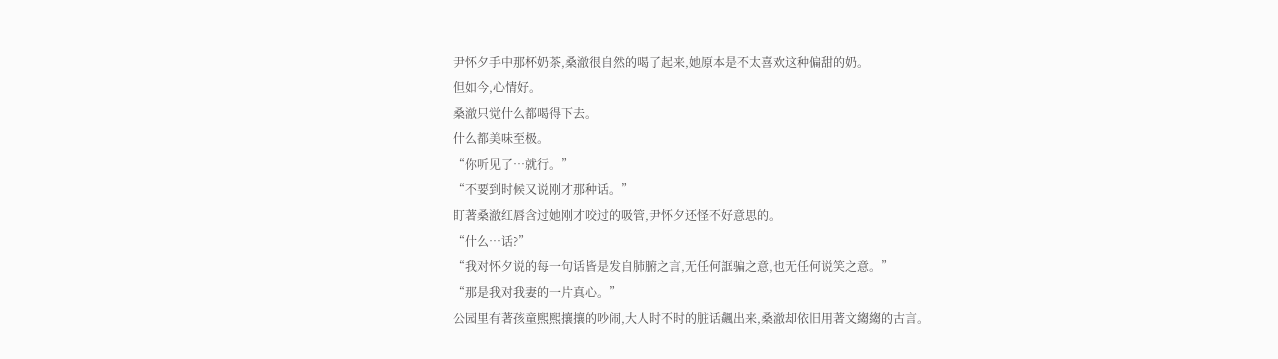尹怀夕手中那杯奶茶,桑澈很自然的喝了起来,她原本是不太喜欢这种偏甜的奶。
但如今,心情好。
桑澈只觉什么都喝得下去。
什么都美味至极。
“你听见了…就行。”
“不要到时候又说刚才那种话。”
盯著桑澈红唇含过她刚才咬过的吸管,尹怀夕还怪不好意思的。
“什么…话?”
“我对怀夕说的每一句话皆是发自肺腑之言,无任何誆骗之意,也无任何说笑之意。”
“那是我对我妻的一片真心。”
公园里有著孩童熙熙攘攘的吵闹,大人时不时的脏话飆出来,桑澈却依旧用著文縐縐的古言。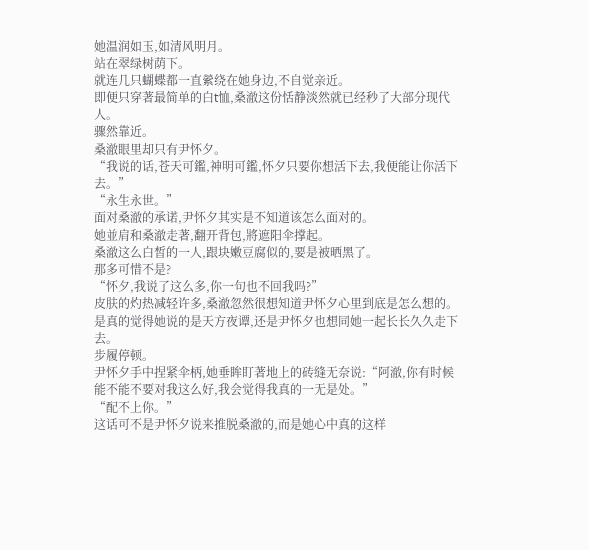她温润如玉,如清风明月。
站在翠绿树荫下。
就连几只蝴蝶都一直縈绕在她身边,不自觉亲近。
即便只穿著最简单的白t恤,桑澈这份恬静淡然就已经秒了大部分现代人。
骤然靠近。
桑澈眼里却只有尹怀夕。
“我说的话,苍天可鑑,神明可鑑,怀夕只要你想活下去,我便能让你活下去。”
“永生永世。”
面对桑澈的承诺,尹怀夕其实是不知道该怎么面对的。
她並肩和桑澈走著,翻开背包,將遮阳伞撑起。
桑澈这么白皙的一人,跟块嫩豆腐似的,要是被晒黑了。
那多可惜不是?
“怀夕,我说了这么多,你一句也不回我吗?”
皮肤的灼热减轻许多,桑澈忽然很想知道尹怀夕心里到底是怎么想的。
是真的觉得她说的是天方夜谭,还是尹怀夕也想同她一起长长久久走下去。
步履停顿。
尹怀夕手中捏紧伞柄,她垂眸盯著地上的砖缝无奈说:“阿澈,你有时候能不能不要对我这么好,我会觉得我真的一无是处。”
“配不上你。”
这话可不是尹怀夕说来推脱桑澈的,而是她心中真的这样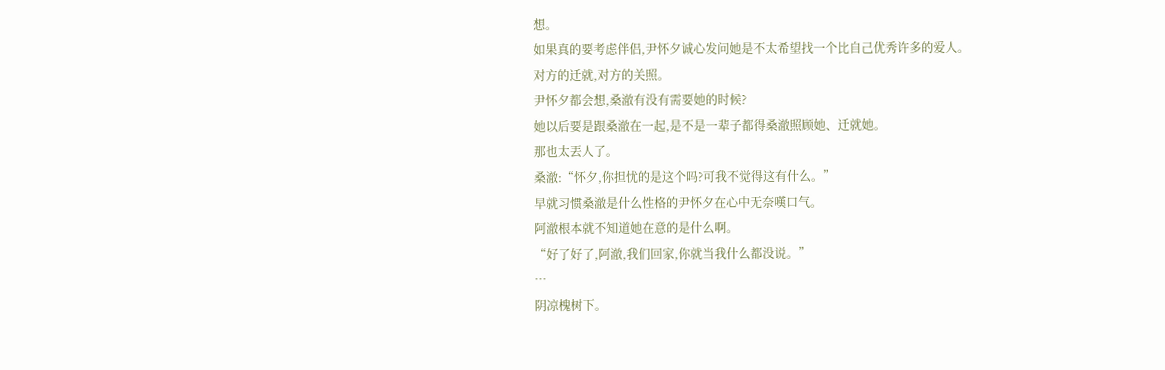想。
如果真的要考虑伴侣,尹怀夕诚心发问她是不太希望找一个比自己优秀许多的爱人。
对方的迁就,对方的关照。
尹怀夕都会想,桑澈有没有需要她的时候?
她以后要是跟桑澈在一起,是不是一辈子都得桑澈照顾她、迁就她。
那也太丟人了。
桑澈:“怀夕,你担忧的是这个吗?可我不觉得这有什么。”
早就习惯桑澈是什么性格的尹怀夕在心中无奈嘆口气。
阿澈根本就不知道她在意的是什么啊。
“好了好了,阿澈,我们回家,你就当我什么都没说。”
…
阴凉槐树下。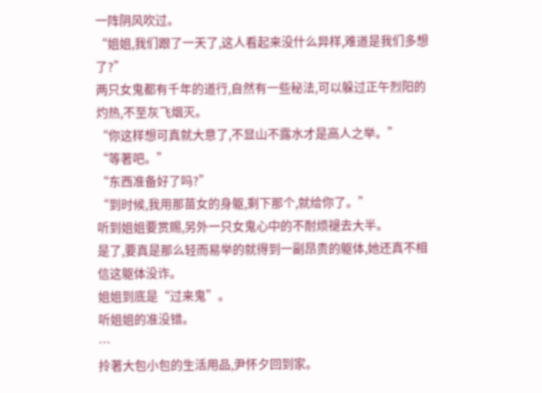一阵阴风吹过。
“姐姐,我们跟了一天了,这人看起来没什么异样,难道是我们多想了?”
两只女鬼都有千年的道行,自然有一些秘法,可以躲过正午烈阳的灼热,不至灰飞烟灭。
“你这样想可真就大意了,不显山不露水才是高人之举。”
“等著吧。”
“东西准备好了吗?”
“到时候,我用那苗女的身躯,剩下那个,就给你了。”
听到姐姐要赏赐,另外一只女鬼心中的不耐烦褪去大半。
是了,要真是那么轻而易举的就得到一副昂贵的躯体,她还真不相信这躯体没诈。
姐姐到底是“过来鬼”。
听姐姐的准没错。
…
拎著大包小包的生活用品,尹怀夕回到家。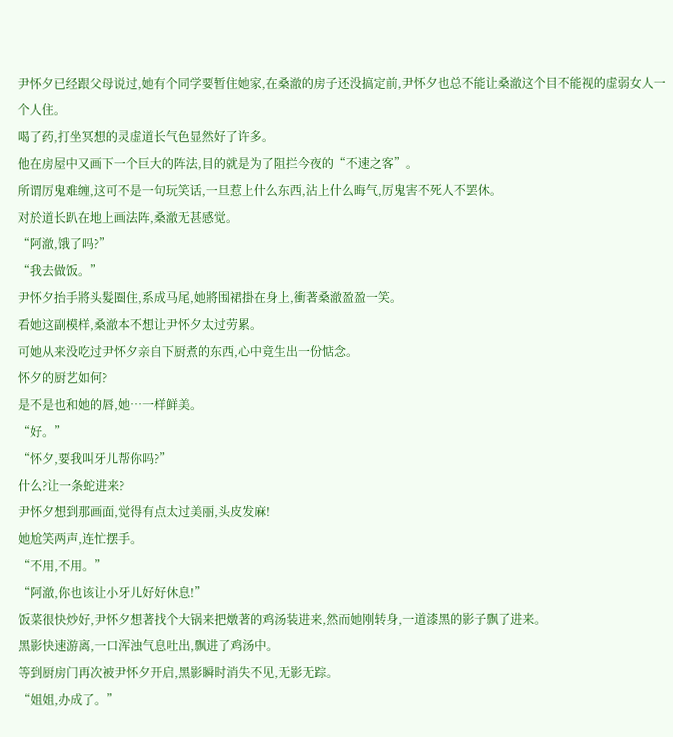尹怀夕已经跟父母说过,她有个同学要暂住她家,在桑澈的房子还没搞定前,尹怀夕也总不能让桑澈这个目不能视的虚弱女人一个人住。
喝了药,打坐冥想的灵虚道长气色显然好了许多。
他在房屋中又画下一个巨大的阵法,目的就是为了阻拦今夜的“不速之客”。
所谓厉鬼难缠,这可不是一句玩笑话,一旦惹上什么东西,沾上什么晦气,厉鬼害不死人不罢休。
对於道长趴在地上画法阵,桑澈无甚感觉。
“阿澈,饿了吗?”
“我去做饭。”
尹怀夕抬手將头髮圈住,系成马尾,她將围裙掛在身上,衝著桑澈盈盈一笑。
看她这副模样,桑澈本不想让尹怀夕太过劳累。
可她从来没吃过尹怀夕亲自下厨煮的东西,心中竟生出一份惦念。
怀夕的厨艺如何?
是不是也和她的唇,她…一样鲜美。
“好。”
“怀夕,要我叫牙儿帮你吗?”
什么?让一条蛇进来?
尹怀夕想到那画面,觉得有点太过美丽,头皮发麻!
她尬笑两声,连忙摆手。
“不用,不用。”
“阿澈,你也该让小牙儿好好休息!”
饭菜很快炒好,尹怀夕想著找个大锅来把燉著的鸡汤装进来,然而她刚转身,一道漆黑的影子飘了进来。
黑影快速游离,一口浑浊气息吐出,飘进了鸡汤中。
等到厨房门再次被尹怀夕开启,黑影瞬时消失不见,无影无踪。
“姐姐,办成了。”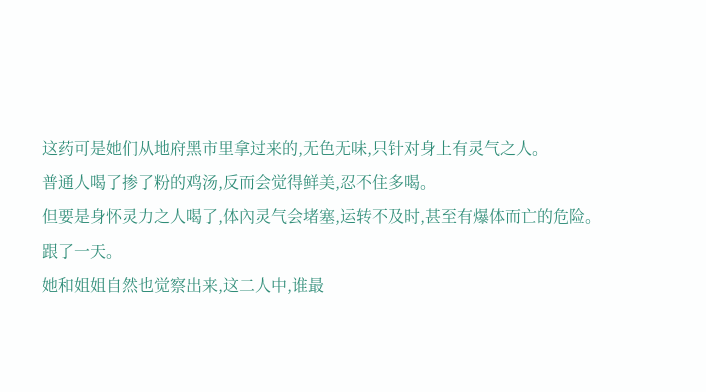这药可是她们从地府黑市里拿过来的,无色无味,只针对身上有灵气之人。
普通人喝了掺了粉的鸡汤,反而会觉得鲜美,忍不住多喝。
但要是身怀灵力之人喝了,体內灵气会堵塞,运转不及时,甚至有爆体而亡的危险。
跟了一天。
她和姐姐自然也觉察出来,这二人中,谁最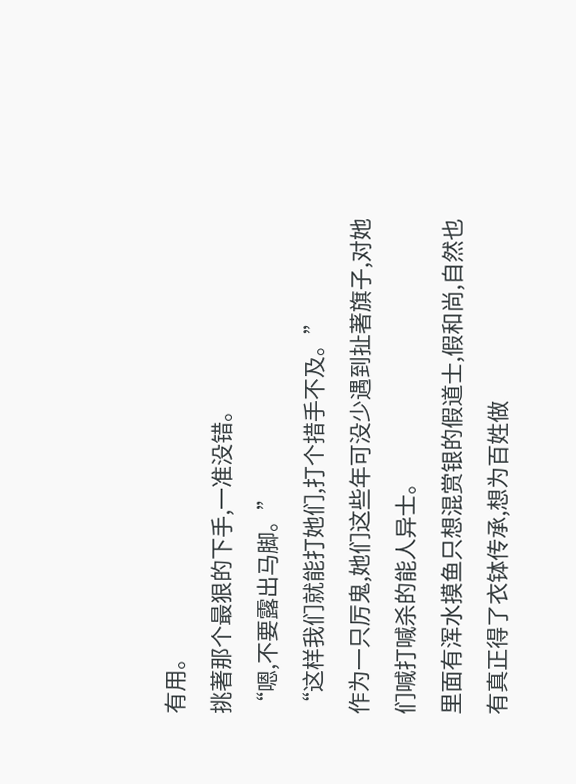有用。
挑著那个最狠的下手,一准没错。
“嗯,不要露出马脚。”
“这样我们就能打她们,打个措手不及。”
作为一只厉鬼,她们这些年可没少遇到扯著旗子,对她们喊打喊杀的能人异士。
里面有浑水摸鱼只想混赏银的假道士,假和尚,自然也有真正得了衣钵传承,想为百姓做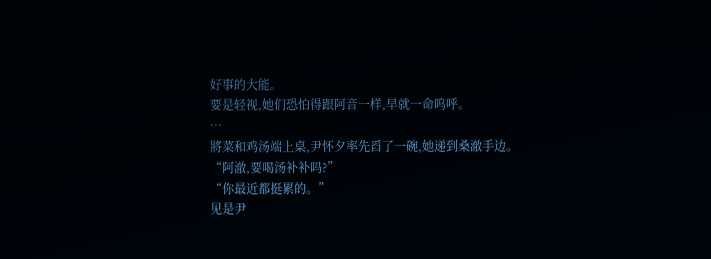好事的大能。
要是轻视,她们恐怕得跟阿音一样,早就一命呜呼。
…
將菜和鸡汤端上桌,尹怀夕率先舀了一碗,她递到桑澈手边。
“阿澈,要喝汤补补吗?”
“你最近都挺累的。”
见是尹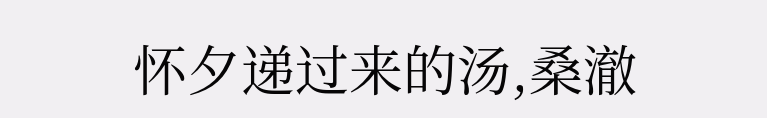怀夕递过来的汤,桑澈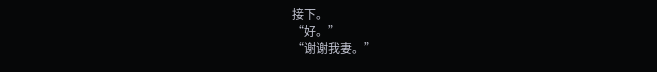接下。
“好。”
“谢谢我妻。”